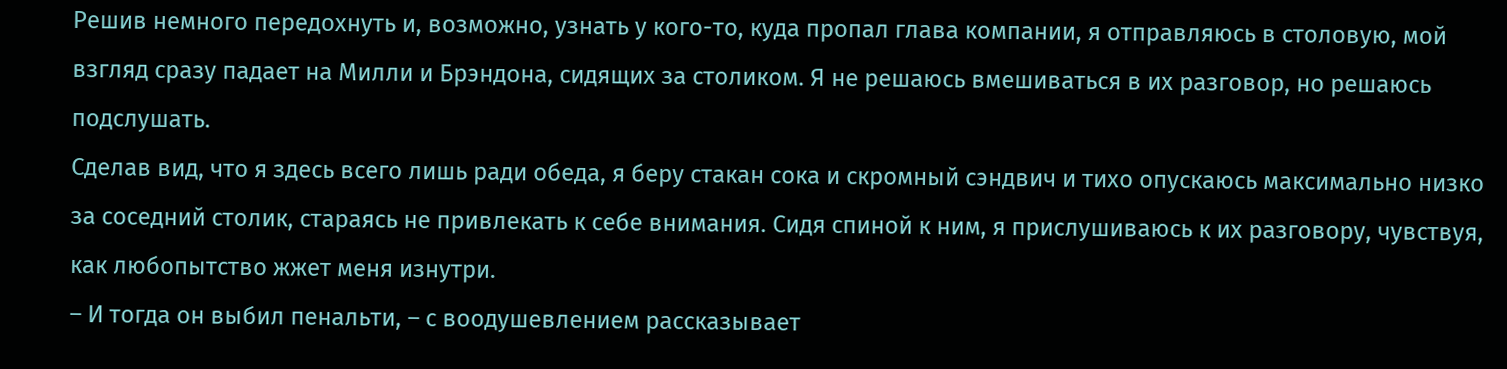Решив немного передохнуть и, возможно, узнать у кого-то, куда пропал глава компании, я отправляюсь в столовую, мой взгляд сразу падает на Милли и Брэндона, сидящих за столиком. Я не решаюсь вмешиваться в их разговор, но решаюсь подслушать.
Сделав вид, что я здесь всего лишь ради обеда, я беру стакан сока и скромный сэндвич и тихо опускаюсь максимально низко за соседний столик, стараясь не привлекать к себе внимания. Сидя спиной к ним, я прислушиваюсь к их разговору, чувствуя, как любопытство жжет меня изнутри.
– И тогда он выбил пенальти, – с воодушевлением рассказывает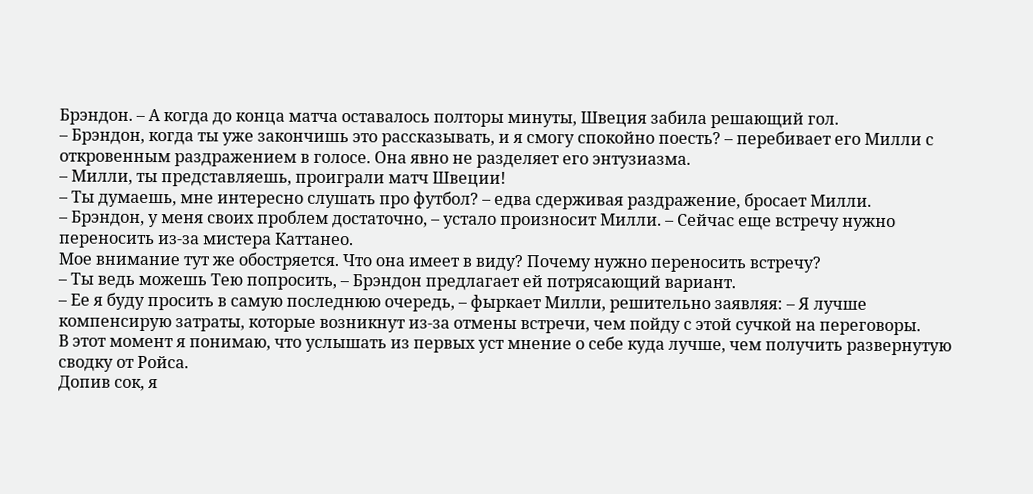Брэндон. – А когда до конца матча оставалось полторы минуты, Швеция забила решающий гол.
– Брэндон, когда ты уже закончишь это рассказывать, и я смогу спокойно поесть? – перебивает его Милли с откровенным раздражением в голосе. Она явно не разделяет его энтузиазма.
– Милли, ты представляешь, проиграли матч Швеции!
– Ты думаешь, мне интересно слушать про футбол? – едва сдерживая раздражение, бросает Милли.
– Брэндон, у меня своих проблем достаточно, – устало произносит Милли. – Сейчас еще встречу нужно переносить из-за мистера Каттанео.
Мое внимание тут же обостряется. Что она имеет в виду? Почему нужно переносить встречу?
– Ты ведь можешь Тею попросить, – Брэндон предлагает ей потрясающий вариант.
– Ее я буду просить в самую последнюю очередь, – фыркает Милли, решительно заявляя: – Я лучше компенсирую затраты, которые возникнут из-за отмены встречи, чем пойду с этой сучкой на переговоры.
В этот момент я понимаю, что услышать из первых уст мнение о себе куда лучше, чем получить развернутую сводку от Ройса.
Допив сок, я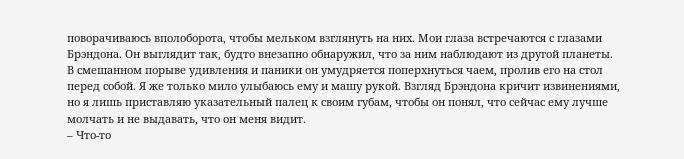поворачиваюсь вполоборота, чтобы мельком взглянуть на них. Мои глаза встречаются с глазами Брэндона. Он выглядит так, будто внезапно обнаружил, что за ним наблюдают из другой планеты.
В смешанном порыве удивления и паники он умудряется поперхнуться чаем, пролив его на стол перед собой. Я же только мило улыбаюсь ему и машу рукой. Взгляд Брэндона кричит извинениями, но я лишь приставляю указательный палец к своим губам, чтобы он понял, что сейчас ему лучше молчать и не выдавать, что он меня видит.
– Что-то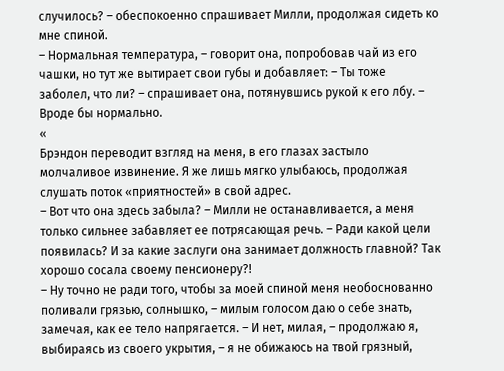случилось? – обеспокоенно спрашивает Милли, продолжая сидеть ко мне спиной.
– Нормальная температура, – говорит она, попробовав чай из его чашки, но тут же вытирает свои губы и добавляет: – Ты тоже заболел, что ли? – спрашивает она, потянувшись рукой к его лбу. – Вроде бы нормально.
«
Брэндон переводит взгляд на меня, в его глазах застыло молчаливое извинение. Я же лишь мягко улыбаюсь, продолжая слушать поток «приятностей» в свой адрес.
– Вот что она здесь забыла? – Милли не останавливается, а меня только сильнее забавляет ее потрясающая речь. – Ради какой цели появилась? И за какие заслуги она занимает должность главной? Так хорошо сосала своему пенсионеру?!
– Ну точно не ради того, чтобы за моей спиной меня необоснованно поливали грязью, солнышко, – милым голосом даю о себе знать, замечая, как ее тело напрягается. – И нет, милая, – продолжаю я, выбираясь из своего укрытия, – я не обижаюсь на твой грязный,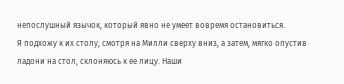непослушный язычок, который явно не умеет вовремя остановиться.
Я подхожу к их столу, смотря на Милли сверху вниз, а затем, мягко опустив ладони на стол, склоняюсь к ее лицу. Наши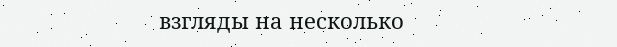взгляды на несколько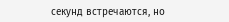секунд встречаются, но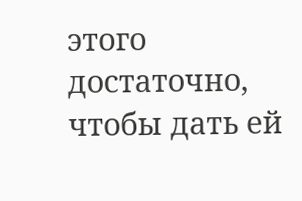этого достаточно, чтобы дать ей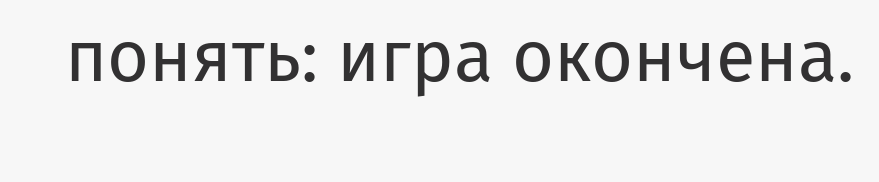понять: игра окончена.